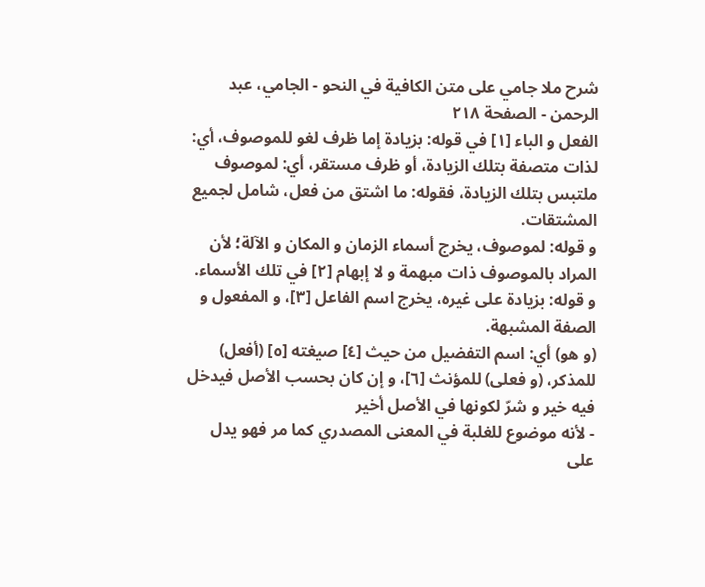شرح ملا جامي على متن الكافية في النحو - الجامي، عبد الرحمن - الصفحة ٢١٨
الفعل و الباء [١] في قوله: بزيادة إما ظرف لغو للموصوف، أي: لذات متصفة بتلك الزيادة، أو ظرف مستقر، أي: لموصوف ملتبس بتلك الزيادة، فقوله: ما اشتق من فعل، شامل لجميع المشتقات.
و قوله: لموصوف، يخرج أسماء الزمان و المكان و الآلة؛ لأن المراد بالموصوف ذات مبهمة و لا إبهام [٢] في تلك الأسماء.
و قوله: بزيادة على غيره، يخرج اسم الفاعل [٣]، و المفعول و الصفة المشبهة.
(و هو) أي: اسم التفضيل من حيث [٤] صيغته [٥] (أفعل) للمذكر، (و فعلى) للمؤنث [٦]، و إن كان بحسب الأصل فيدخل فيه خير و شرّ لكونها في الأصل أخير
- لأنه موضوع للغلبة في المعنى المصدري كما مر فهو يدل على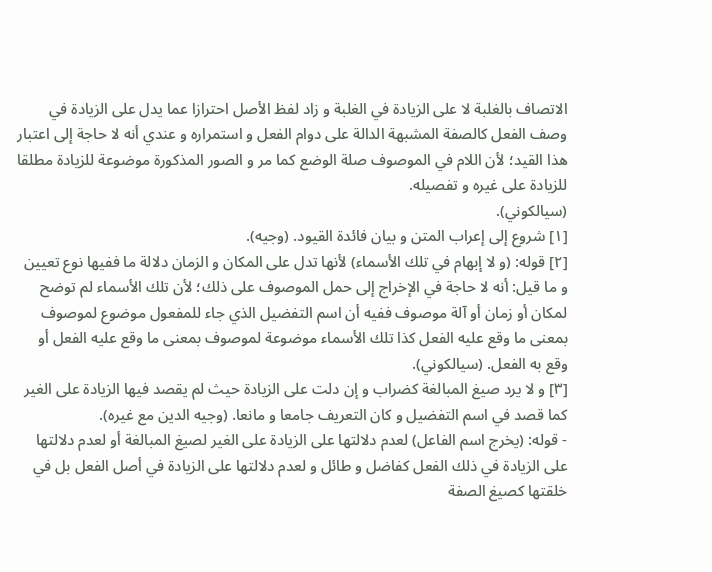الاتصاف بالغلبة لا على الزيادة في الغلبة و زاد لفظ الأصل احترازا عما يدل على الزيادة في وصف الفعل كالصفة المشبهة الدالة على دوام الفعل و استمراره و عندي أنه لا حاجة إلى اعتبار هذا القيد؛ لأن اللام في الموصوف صلة الوضع كما مر و الصور المذكورة موضوعة للزيادة مطلقا للزيادة على غيره و تفصيله.
(سيالكوني).
[١] شروع إلى إعراب المتن و بيان فائدة القيود. (وجيه).
[٢] قوله: (و لا إبهام في تلك الأسماء) لأنها تدل على المكان و الزمان دلالة ما ففيها نوع تعيين و ما قيل: أنه لا حاجة في الإخراج إلى حمل الموصوف على ذلك؛ لأن تلك الأسماء لم توضح لمكان أو زمان أو آلة موصوف ففيه أن اسم التفضيل الذي جاء للمفعول موضوع لموصوف بمعنى ما وقع عليه الفعل كذا تلك الأسماء موضوعة لموصوف بمعنى ما وقع عليه الفعل أو وقع به الفعل. (سيالكوني).
[٣] و لا يرد صيغ المبالغة كضراب و إن دلت على الزيادة حيث لم يقصد فيها الزيادة على الغير كما قصد في اسم التفضيل و كان التعريف جامعا و مانعا. (وجيه الدين مع غيره).
- قوله: (يخرج اسم الفاعل) لعدم دلالتها على الزيادة على الغير لصيغ المبالغة أو لعدم دلالتها على الزيادة في ذلك الفعل كفاضل و طائل و لعدم دلالتها على الزيادة في أصل الفعل بل في خلقتها كصيغ الصفة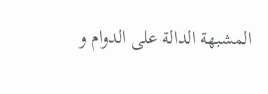المشبهة الدالة على الدوام و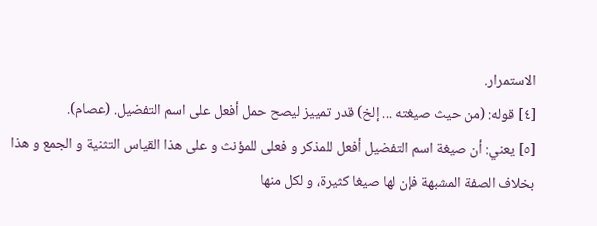الاستمرار.
[٤] قوله: (من حيث صيغته ... إلخ) قدر تمييز ليصح حمل أفعل على اسم التفضيل. (عصام).
[٥] يعني: أن صيغة اسم التفضيل أفعل للمذكر و فعلى للمؤنث و على هذا القياس التثنية و الجمع و هذا بخلاف الصفة المشبهة فإن لها صيغا كثيرة، و لكل منها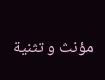مؤنث و تثنية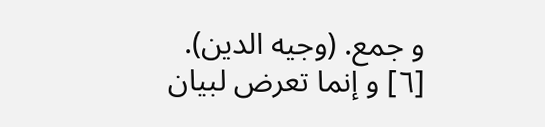و جمع. (وجيه الدين).
[٦] و إنما تعرض لبيان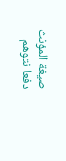صيغة المؤنث دفعا نتوهم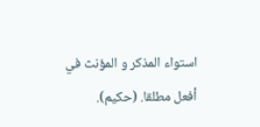استواء المذكر و المؤنث في أفعل مطلقا. (حكيم).